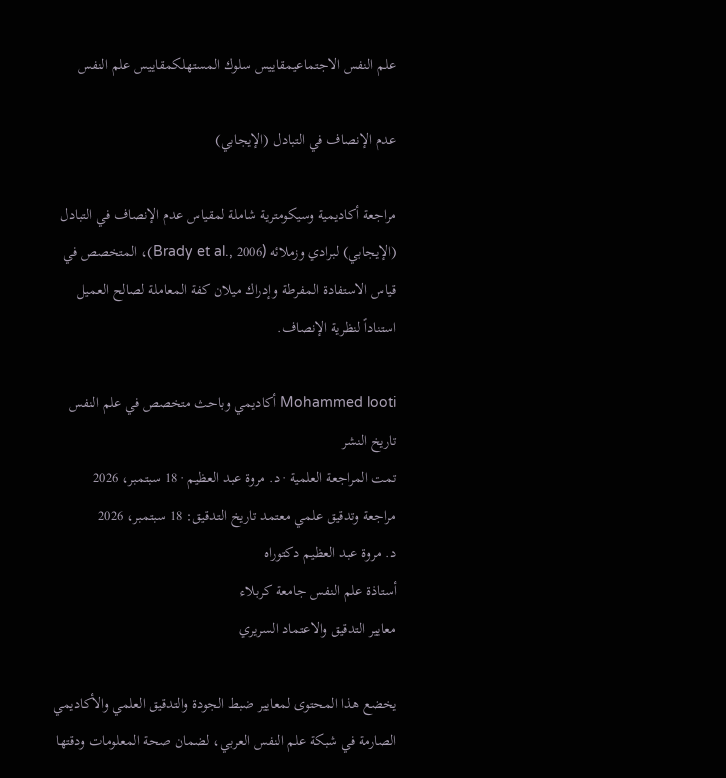علم النفس الاجتماعيمقاييس سلوك المستهلكمقاييس علم النفس

عدم الإنصاف في التبادل (الإيجابي)

مراجعة أكاديمية وسيكومترية شاملة لمقياس عدم الإنصاف في التبادل (الإيجابي) لبرادي وزملائه (Brady et al., 2006)، المتخصص في قياس الاستفادة المفرطة وإدراك ميلان كفة المعاملة لصالح العميل استناداً لنظرية الإنصاف.

Mohammed looti أكاديمي وباحث متخصص في علم النفس
تاريخ النشر
تمت المراجعة العلمية · د. مروة عبد العظيم · 18 سبتمبر، 2026
مراجعة وتدقيق علمي معتمد تاريخ التدقيق: 18 سبتمبر، 2026
د. مروة عبد العظيم دكتوراه
أستاذة علم النفس جامعة كربلاء
معايير التدقيق والاعتماد السريري

يخضع هذا المحتوى لمعايير ضبط الجودة والتدقيق العلمي والأكاديمي الصارمة في شبكة علم النفس العربي، لضمان صحة المعلومات ودقتها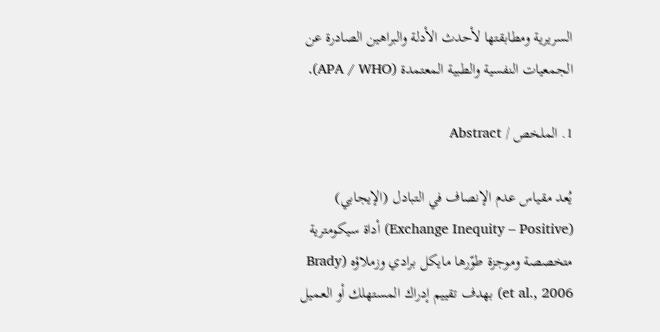السريرية ومطابقتها لأحدث الأدلة والبراهين الصادرة عن الجمعيات النفسية والطبية المعتمدة (APA / WHO).

1. الملخص / Abstract

يُعد مقياس عدم الإنصاف في التبادل (الإيجابي) (Exchange Inequity – Positive) أداة سيكومترية متخصصة وموجزة طوّرها مايكل برادي وزملاؤه (Brady et al., 2006) بهدف تقييم إدراك المستهلك أو العميل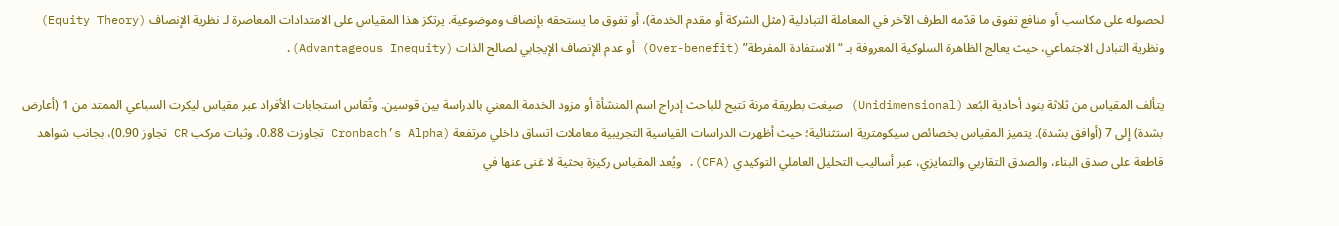لحصوله على مكاسب أو منافع تفوق ما قدّمه الطرف الآخر في المعاملة التبادلية (مثل الشركة أو مقدم الخدمة)، أو تفوق ما يستحقه بإنصاف وموضوعية. يرتكز هذا المقياس على الامتدادات المعاصرة لـ نظرية الإنصاف (Equity Theory) ونظرية التبادل الاجتماعي، حيث يعالج الظاهرة السلوكية المعروفة بـ “الاستفادة المفرطة” (Over-benefit) أو عدم الإنصاف الإيجابي لصالح الذات (Advantageous Inequity).

يتألف المقياس من ثلاثة بنود أحادية البُعد (Unidimensional) صيغت بطريقة مرنة تتيح للباحث إدراج اسم المنشأة أو مزود الخدمة المعني بالدراسة بين قوسين. وتُقاس استجابات الأفراد عبر مقياس ليكرت السباعي الممتد من 1 (أعارض بشدة) إلى 7 (أوافق بشدة). يتميز المقياس بخصائص سيكومترية استثنائية؛ حيث أظهرت الدراسات القياسية التجريبية معاملات اتساق داخلي مرتفعة (Cronbach’s Alpha تجاوزت 0.88، وثبات مركب CR تجاوز 0.90)، بجانب شواهد قاطعة على صدق البناء، والصدق التقاربي والتمايزي، عبر أساليب التحليل العاملي التوكيدي (CFA). ويُعد المقياس ركيزة بحثية لا غنى عنها في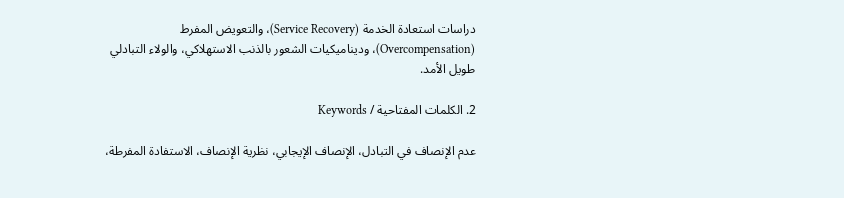دراسات استعادة الخدمة (Service Recovery)، والتعويض المفرط (Overcompensation)، وديناميكيات الشعور بالذنب الاستهلاكي، والولاء التبادلي طويل الأمد.

2. الكلمات المفتاحية / Keywords

عدم الإنصاف في التبادل، الإنصاف الإيجابي، نظرية الإنصاف، الاستفادة المفرطة،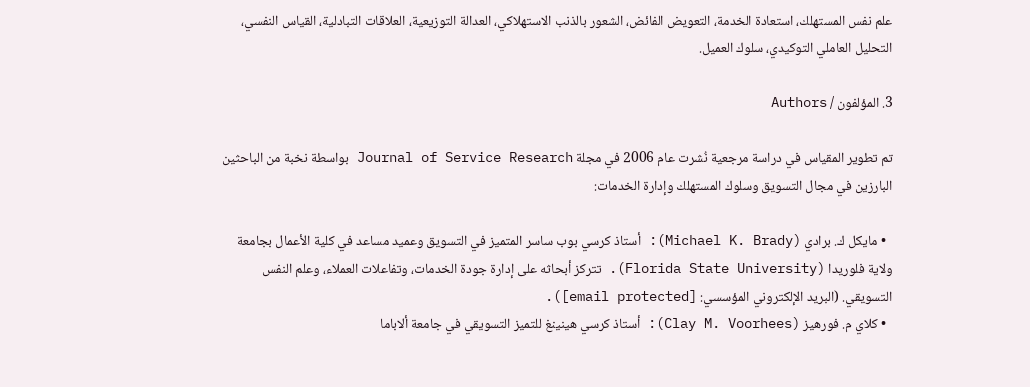علم نفس المستهلك، استعادة الخدمة، التعويض الفائض، الشعور بالذنب الاستهلاكي، العدالة التوزيعية، العلاقات التبادلية، القياس النفسي، التحليل العاملي التوكيدي، سلوك العميل.

3. المؤلفون / Authors

تم تطوير المقياس في دراسة مرجعية نُشرت عام 2006 في مجلة Journal of Service Research بواسطة نخبة من الباحثين البارزين في مجال التسويق وسلوك المستهلك وإدارة الخدمات:

  • مايكل ك. برادي (Michael K. Brady): أستاذ كرسي بوب ساسر المتميز في التسويق وعميد مساعد في كلية الأعمال بجامعة ولاية فلوريدا (Florida State University). تتركز أبحاثه على إدارة جودة الخدمات، وتفاعلات العملاء، وعلم النفس التسويقي. (البريد الإلكتروني المؤسسي: [email protected]).
  • كلاي م. فورهيز (Clay M. Voorhees): أستاذ كرسي هينينغ للتميز التسويقي في جامعة ألاباما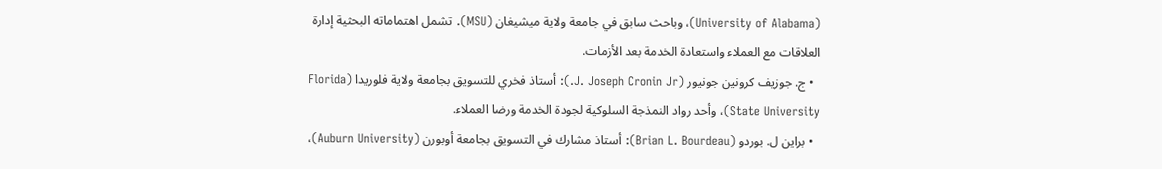(University of Alabama)، وباحث سابق في جامعة ولاية ميشيغان (MSU). تشمل اهتماماته البحثية إدارة العلاقات مع العملاء واستعادة الخدمة بعد الأزمات.
  • ج. جوزيف كرونين جونيور (J. Joseph Cronin Jr.): أستاذ فخري للتسويق بجامعة ولاية فلوريدا (Florida State University)، وأحد رواد النمذجة السلوكية لجودة الخدمة ورضا العملاء.
  • براين ل. بوردو (Brian L. Bourdeau): أستاذ مشارك في التسويق بجامعة أوبورن (Auburn University)،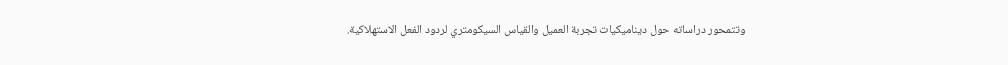وتتمحور دراساته حول ديناميكيات تجربة العميل والقياس السيكومتري لردود الفعل الاستهلاكية.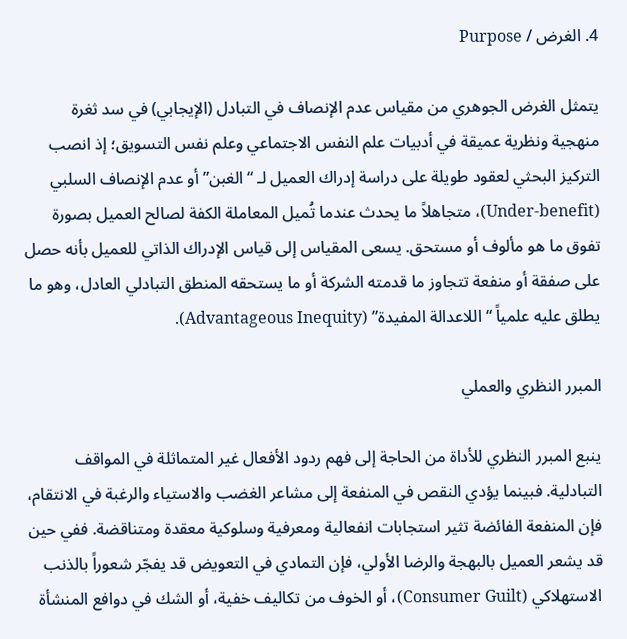4. الغرض / Purpose

يتمثل الغرض الجوهري من مقياس عدم الإنصاف في التبادل (الإيجابي) في سد ثغرة منهجية ونظرية عميقة في أدبيات علم النفس الاجتماعي وعلم نفس التسويق؛ إذ انصب التركيز البحثي لعقود طويلة على دراسة إدراك العميل لـ “الغبن” أو عدم الإنصاف السلبي (Under-benefit)، متجاهلاً ما يحدث عندما تُميل المعاملة الكفة لصالح العميل بصورة تفوق ما هو مألوف أو مستحق. يسعى المقياس إلى قياس الإدراك الذاتي للعميل بأنه حصل على صفقة أو منفعة تتجاوز ما قدمته الشركة أو ما يستحقه المنطق التبادلي العادل، وهو ما يطلق عليه علمياً “اللاعدالة المفيدة” (Advantageous Inequity).

المبرر النظري والعملي

ينبع المبرر النظري للأداة من الحاجة إلى فهم ردود الأفعال غير المتماثلة في المواقف التبادلية. فبينما يؤدي النقص في المنفعة إلى مشاعر الغضب والاستياء والرغبة في الانتقام، فإن المنفعة الفائضة تثير استجابات انفعالية ومعرفية وسلوكية معقدة ومتناقضة. ففي حين قد يشعر العميل بالبهجة والرضا الأولي، فإن التمادي في التعويض قد يفجّر شعوراً بالذنب الاستهلاكي (Consumer Guilt)، أو الخوف من تكاليف خفية، أو الشك في دوافع المنشأة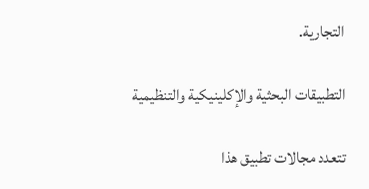التجارية.

التطبيقات البحثية والإكلينيكية والتنظيمية

تتعدد مجالات تطبيق هذا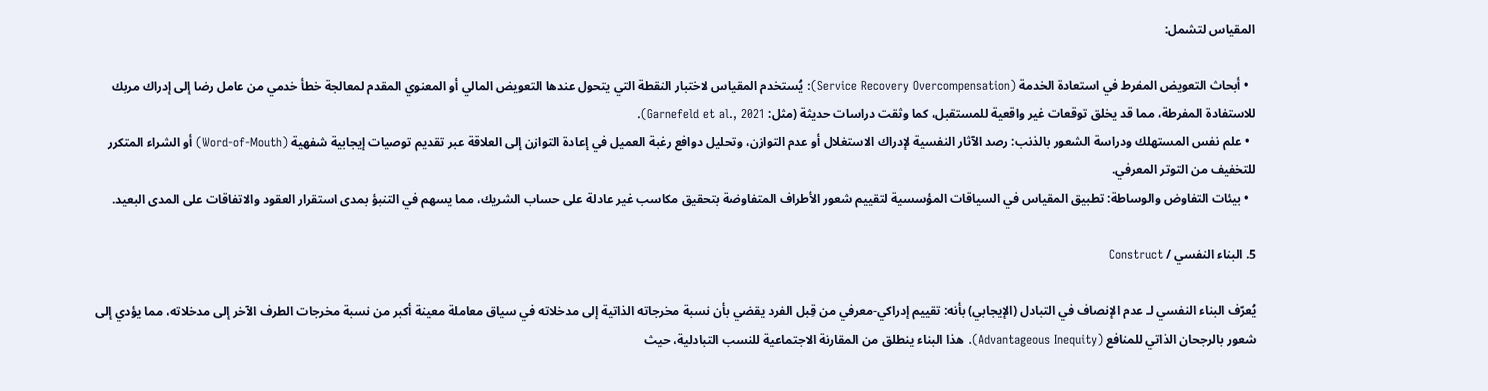المقياس لتشمل:

  • أبحاث التعويض المفرط في استعادة الخدمة (Service Recovery Overcompensation): يُستخدم المقياس لاختبار النقطة التي يتحول عندها التعويض المالي أو المعنوي المقدم لمعالجة خطأ خدمي من عامل رضا إلى إدراك مربك للاستفادة المفرطة، مما قد يخلق توقعات غير واقعية للمستقبل، كما وثقت دراسات حديثة (مثل: Garnefeld et al., 2021).
  • علم نفس المستهلك ودراسة الشعور بالذنب: رصد الآثار النفسية لإدراك الاستغلال أو عدم التوازن، وتحليل دوافع رغبة العميل في إعادة التوازن إلى العلاقة عبر تقديم توصيات إيجابية شفهية (Word-of-Mouth) أو الشراء المتكرر للتخفيف من التوتر المعرفي.
  • بيئات التفاوض والوساطة: تطبيق المقياس في السياقات المؤسسية لتقييم شعور الأطراف المتفاوضة بتحقيق مكاسب غير عادلة على حساب الشريك، مما يسهم في التنبؤ بمدى استقرار العقود والاتفاقات على المدى البعيد.

5. البناء النفسي / Construct

يُعرّف البناء النفسي لـ عدم الإنصاف في التبادل (الإيجابي) بأنه: تقييم إدراكي-معرفي من قِبل الفرد يقضي بأن نسبة مخرجاته الذاتية إلى مدخلاته في سياق معاملة معينة أكبر من نسبة مخرجات الطرف الآخر إلى مدخلاته، مما يؤدي إلى شعور بالرجحان الذاتي للمنافع (Advantageous Inequity). هذا البناء ينطلق من المقارنة الاجتماعية للنسب التبادلية، حيث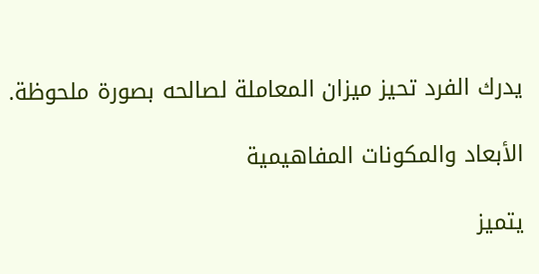يدرك الفرد تحيز ميزان المعاملة لصالحه بصورة ملحوظة.

الأبعاد والمكونات المفاهيمية

يتميز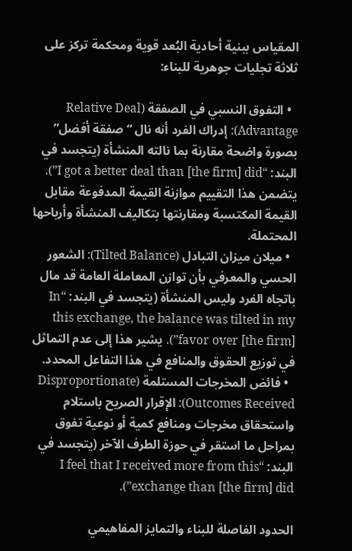المقياس ببنية أحادية البُعد قوية ومحكمة تركز على ثلاثة تجليات جوهرية للبناء:

  • التفوق النسبي في الصفقة (Relative Deal Advantage): إدراك الفرد أنه نال “صفقة أفضل” بصورة واضحة مقارنة بما نالته المنشأة (يتجسد في البند: “I got a better deal than [the firm] did”). يتضمن هذا التقييم موازنة القيمة المدفوعة مقابل القيمة المكتسبة ومقارنتها بتكاليف المنشأة وأرباحها المحتملة.
  • ميلان ميزان التبادل (Tilted Balance): الشعور الحسي والمعرفي بأن توازن المعاملة العامة قد مال باتجاه الفرد وليس المنشأة (يتجسد في البند: “In this exchange, the balance was tilted in my favor over [the firm]”). يشير هذا إلى عدم التماثل في توزيع الحقوق والمنافع في هذا التفاعل المحدد.
  • فائض المخرجات المستلمة (Disproportionate Outcomes Received): الإقرار الصريح باستلام واستحقاق مخرجات ومنافع كمية أو نوعية تفوق بمراحل ما استقر في حوزة الطرف الآخر (يتجسد في البند: “I feel that I received more from this exchange than [the firm] did”).

الحدود الفاصلة للبناء والتمايز المفاهيمي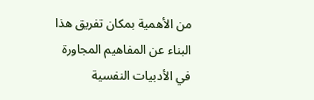من الأهمية بمكان تفريق هذا البناء عن المفاهيم المجاورة في الأدبيات النفسية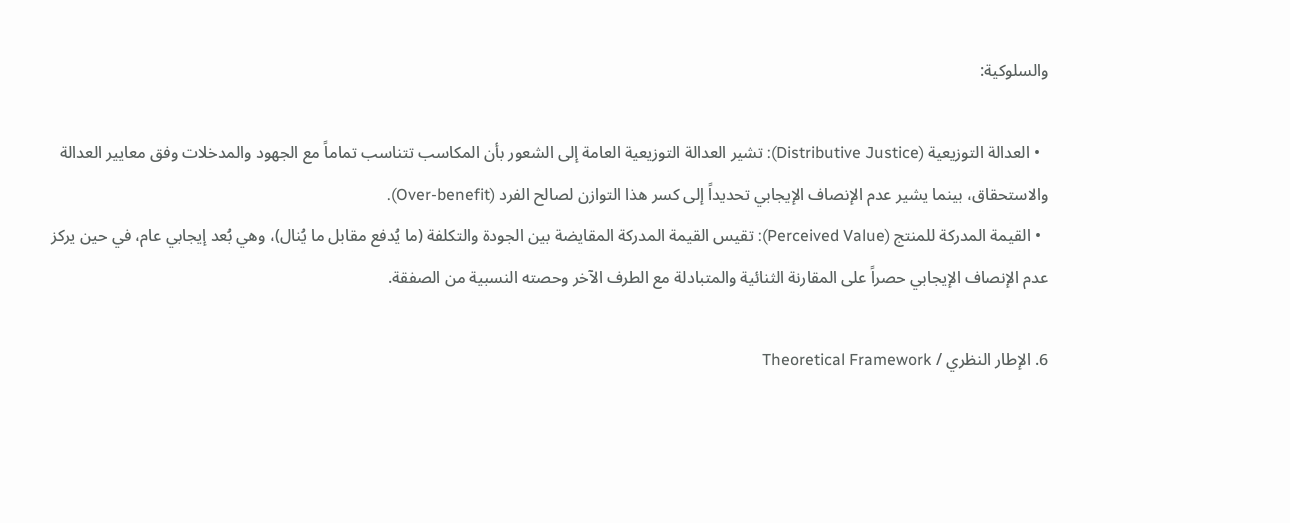والسلوكية:

  • العدالة التوزيعية (Distributive Justice): تشير العدالة التوزيعية العامة إلى الشعور بأن المكاسب تتناسب تماماً مع الجهود والمدخلات وفق معايير العدالة والاستحقاق، بينما يشير عدم الإنصاف الإيجابي تحديداً إلى كسر هذا التوازن لصالح الفرد (Over-benefit).
  • القيمة المدركة للمنتج (Perceived Value): تقيس القيمة المدركة المقايضة بين الجودة والتكلفة (ما يُدفع مقابل ما يُنال)، وهي بُعد إيجابي عام، في حين يركز عدم الإنصاف الإيجابي حصراً على المقارنة الثنائية والمتبادلة مع الطرف الآخر وحصته النسبية من الصفقة.

6. الإطار النظري / Theoretical Framework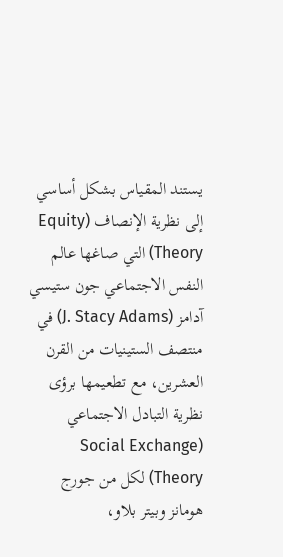يستند المقياس بشكل أساسي إلى نظرية الإنصاف (Equity Theory) التي صاغها عالم النفس الاجتماعي جون ستيسي آدامز (J. Stacy Adams) في منتصف الستينيات من القرن العشرين، مع تطعيمها برؤى نظرية التبادل الاجتماعي (Social Exchange Theory) لكل من جورج هومانز وبيتر بلاو،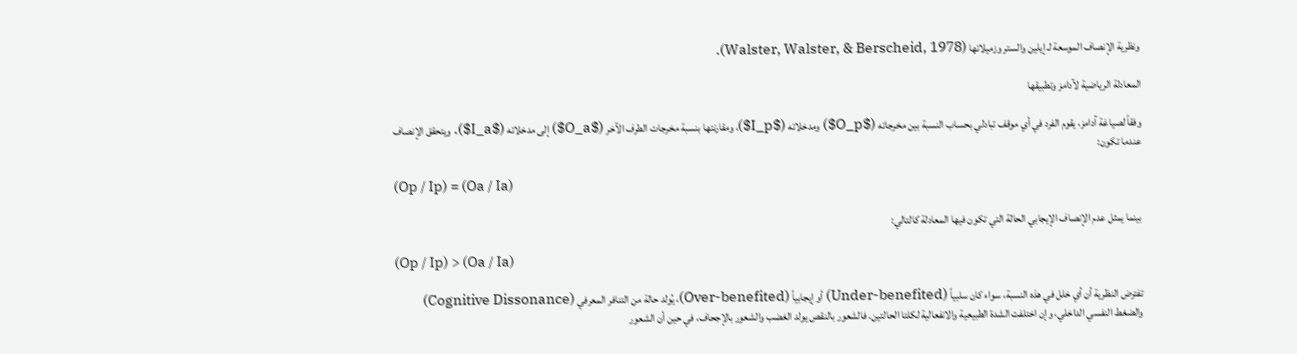ونظرية الإنصاف الموسعة لـ إيلين والستر وزميلاتها (Walster, Walster, & Berscheid, 1978).

المعادلة الرياضية لآدامز وتطبيقها

وفقاً لصياغة آدامز، يقوم الفرد في أي موقف تبادلي بحساب النسبة بين مخرجاته ($O_p$) ومدخلاته ($I_p$)، ومقارنتها بنسبة مخرجات الطرف الآخر ($O_a$) إلى مدخلاته ($I_a$). ويتحقق الإنصاف عندما تكون:

(Op / Ip) = (Oa / Ia)

بينما يمثل عدم الإنصاف الإيجابي الحالة التي تكون فيها المعادلة كالتالي:

(Op / Ip) > (Oa / Ia)

تفترض النظرية أن أي خلل في هذه النسبة، سواء كان سلبياً (Under-benefited) أو إيجابياً (Over-benefited)، يُولد حالة من التنافر المعرفي (Cognitive Dissonance) والضغط النفسي الداخلي، وإن اختلفت الشدة الطبيعية والانفعالية لكلتا الحالتين. فالشعور بالنقص يولد الغضب والشعور بالإجحاف، في حين أن الشعور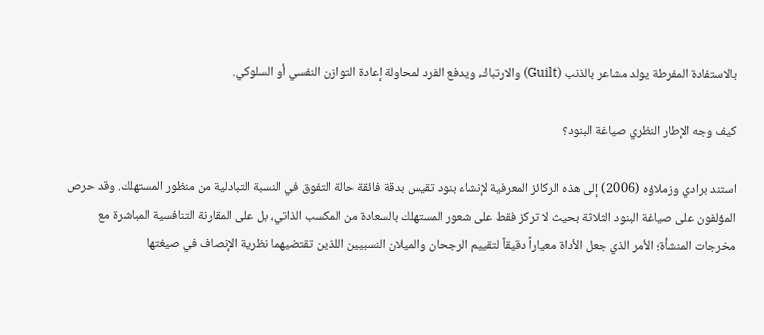بالاستفادة المفرطة يولد مشاعر بالذنب (Guilt) والارتباك، ويدفع الفرد لمحاولة إعادة التوازن النفسي أو السلوكي.

كيف وجه الإطار النظري صياغة البنود؟

استند برادي وزملاؤه (2006) إلى هذه الركائز المعرفية لإنشاء بنود تقيس بدقة فائقة حالة التفوق في النسبة التبادلية من منظور المستهلك. وقد حرص المؤلفون على صياغة البنود الثلاثة بحيث لا تركز فقط على شعور المستهلك بالسعادة من المكسب الذاتي، بل على المقارنة التنافسية المباشرة مع مخرجات المنشأة؛ الأمر الذي جعل الأداة معياراً دقيقاً لتقييم الرجحان والميلان النسبيين اللذين تقتضيهما نظرية الإنصاف في صيغتها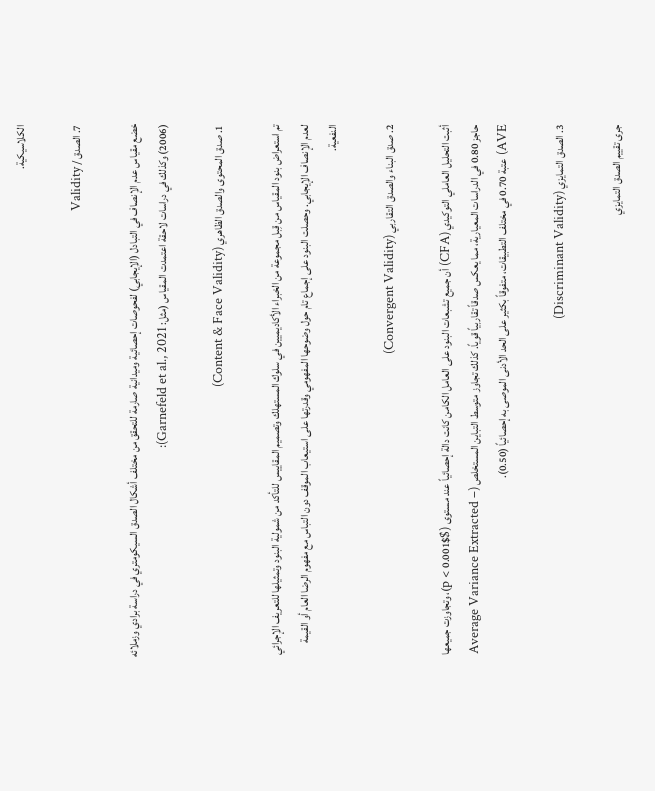الكلاسيكية.

7. الصدق / Validity

خضع مقياس عدم الإنصاف في التبادل (الإيجابي) لفحوصات إحصائية وميدانية صارمة للتحقق من مختلف أشكال الصدق السيكومتري في دراسة برادي وزملائه (2006) وكذلك في دراسات لاحقة اعتمدت المقياس (مثل: Garnefeld et al., 2021):

1. صدق المحتوى والصدق الظاهري (Content & Face Validity)

تم استعراض بنود المقياس من قِبل مجموعة من الخبراء الأكاديميين في سلوك المستهلك وتصميم المقاييس للتأكد من شمولية البنود وتمثيلها للتعريف الإجرائي لعدم الإنصاف الإيجابي. وحصلت البنود على إجماع تام حول وضوحها المفهومي وقدرتها على استيعاب الموقف دون التباس مع مفهوم الرضا العام أو القيمة النفعية.

2. صدق البناء والصدق التقاربي (Convergent Validity)

أثبت التحليل العاملي التوكيدي (CFA) أن جميع تشبعات البنود على العامل الكامن كانت دالة إحصائياً عند مستوى ($p < 0.001$)، وتجاوزت جميعها حاجز 0.80 في الدراسات المعيارية، مما يعكس صدقاً تقاربياً قوياً. كذلك تجاوز متوسط التباين المستخلص (Average Variance Extracted – AVE) عتبة 0.70 في مختلف التطبيقات، متفوقاً بكثير على الحد الأدنى الموصى به إحصائياً (0.50).

3. الصدق التمايزي (Discriminant Validity)

جرى تقييم الصدق التمايزي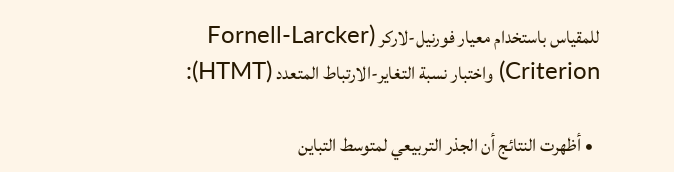للمقياس باستخدام معيار فورنيل-لاركر (Fornell-Larcker Criterion) واختبار نسبة التغاير-الارتباط المتعدد (HTMT):

  • أظهرت النتائج أن الجذر التربيعي لمتوسط التباين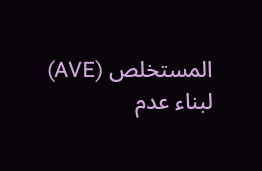المستخلص (AVE) لبناء عدم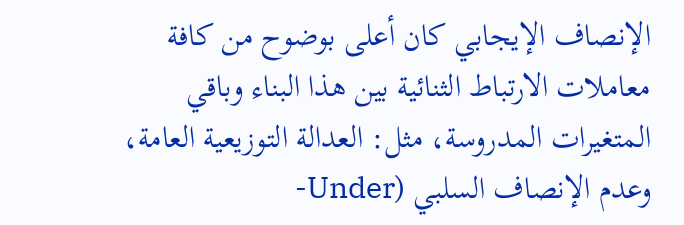الإنصاف الإيجابي كان أعلى بوضوح من كافة معاملات الارتباط الثنائية بين هذا البناء وباقي المتغيرات المدروسة، مثل: العدالة التوزيعية العامة، وعدم الإنصاف السلبي (Under-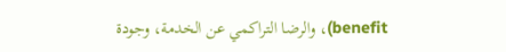benefit)، والرضا التراكمي عن الخدمة، وجودة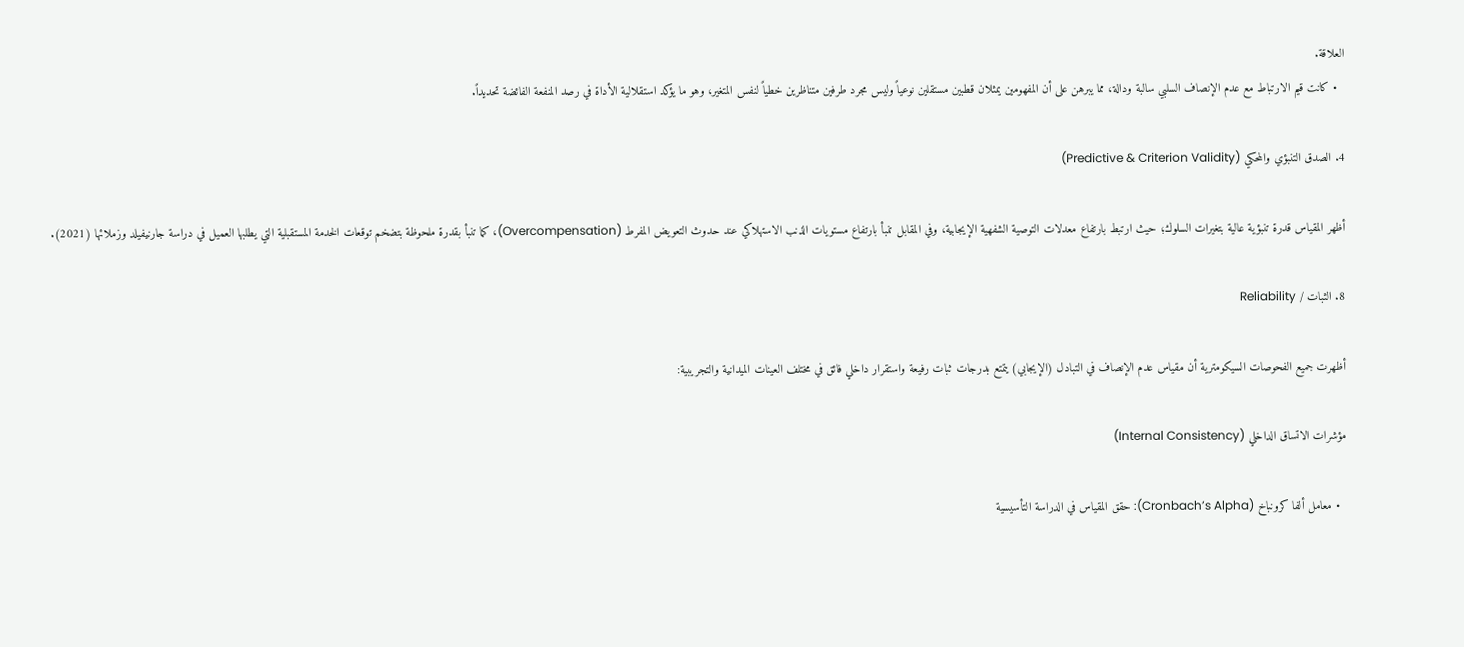العلاقة.
  • كانت قيم الارتباط مع عدم الإنصاف السلبي سالبة ودالة، مما يبرهن على أن المفهومين يمثلان قطبين مستقلين نوعياً وليس مجرد طرفين متناظرين خطياً لنفس المتغير، وهو ما يؤكد استقلالية الأداة في رصد المنفعة الفائضة تحديداً.

4. الصدق التنبؤي والمحكي (Predictive & Criterion Validity)

أظهر المقياس قدرة تنبؤية عالية بتغيرات السلوك؛ حيث ارتبط بارتفاع معدلات التوصية الشفهية الإيجابية، وفي المقابل تنبأ بارتفاع مستويات الذنب الاستهلاكي عند حدوث التعويض المفرط (Overcompensation)، كما تنبأ بقدرة ملحوظة بتضخم توقعات الخدمة المستقبلية التي يطلبها العميل في دراسة جارنيفيلد وزملائها (2021).

8. الثبات / Reliability

أظهرت جميع الفحوصات السيكومترية أن مقياس عدم الإنصاف في التبادل (الإيجابي) يتمتع بدرجات ثبات رفيعة واستقرار داخلي فائق في مختلف العينات الميدانية والتجريبية:

مؤشرات الاتساق الداخلي (Internal Consistency)

  • معامل ألفا كرونباخ (Cronbach’s Alpha): حقق المقياس في الدراسة التأسيسية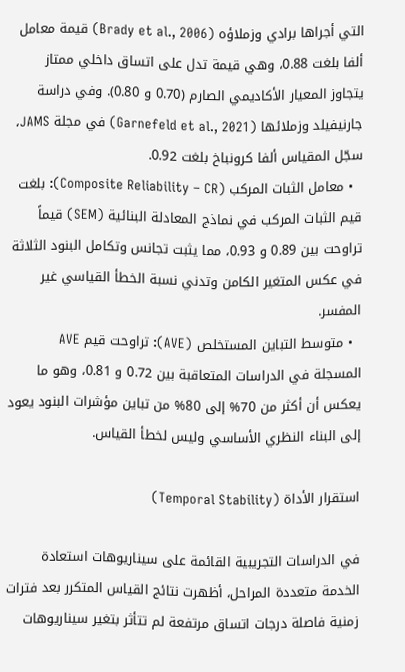التي أجراها برادي وزملاؤه (Brady et al., 2006) قيمة معامل ألفا بلغت 0.88، وهي قيمة تدل على اتساق داخلي ممتاز يتجاوز المعيار الأكاديمي الصارم (0.70 و 0.80). وفي دراسة جارنيفيلد وزملائها (Garnefeld et al., 2021) في مجلة JAMS، سجّل المقياس ألفا كرونباخ بلغت 0.92.
  • معامل الثبات المركب (Composite Reliability – CR): بلغت قيم الثبات المركب في نماذج المعادلة البنائية (SEM) قيماً تراوحت بين 0.89 و 0.93، مما يثبت تجانس وتكامل البنود الثلاثة في عكس المتغير الكامن وتدني نسبة الخطأ القياسي غير المفسر.
  • متوسط التباين المستخلص (AVE): تراوحت قيم AVE المسجلة في الدراسات المتعاقبة بين 0.72 و 0.81، وهو ما يعكس أن أكثر من 70% إلى 80% من تباين مؤشرات البنود يعود إلى البناء النظري الأساسي وليس لخطأ القياس.

استقرار الأداة (Temporal Stability)

في الدراسات التجريبية القائمة على سيناريوهات استعادة الخدمة متعددة المراحل، أظهرت نتائج القياس المتكرر بعد فترات زمنية فاصلة درجات اتساق مرتفعة لم تتأثر بتغير سيناريوهات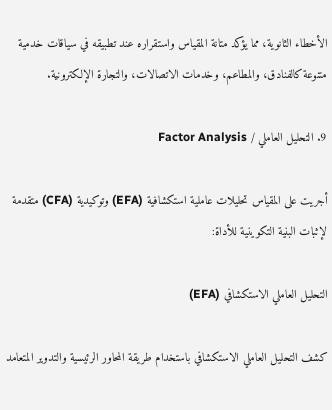الأخطاء الثانوية، مما يؤكد متانة المقياس واستقراره عند تطبيقه في سياقات خدمية متنوعة كالفنادق، والمطاعم، وخدمات الاتصالات، والتجارة الإلكترونية.

9. التحليل العاملي / Factor Analysis

أجريت على المقياس تحليلات عاملية استكشافية (EFA) وتوكيدية (CFA) متقدمة لإثبات البنية التكوينية للأداة:

التحليل العاملي الاستكشافي (EFA)

كشف التحليل العاملي الاستكشافي باستخدام طريقة المحاور الرئيسية والتدوير المتعامد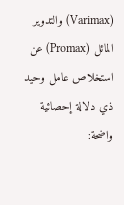(Varimax) والتدوير المائل (Promax) عن استخلاص عامل وحيد ذي دلالة إحصائية واضحة: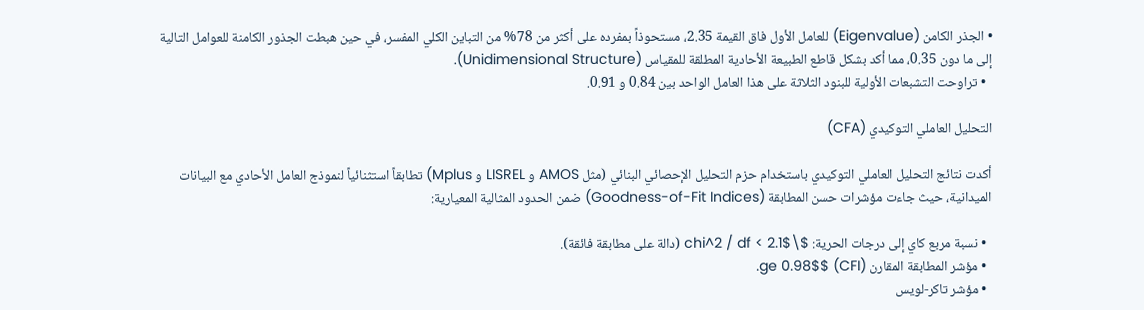• الجذر الكامن (Eigenvalue) للعامل الأول فاق القيمة 2.35، مستحوذاً بمفرده على أكثر من 78% من التباين الكلي المفسر، في حين هبطت الجذور الكامنة للعوامل التالية إلى ما دون 0.35، مما أكد بشكل قاطع الطبيعة الأحادية المطلقة للمقياس (Unidimensional Structure).
  • تراوحت التشبعات الأولية للبنود الثلاثة على هذا العامل الواحد بين 0.84 و 0.91.

التحليل العاملي التوكيدي (CFA)

أكدت نتائج التحليل العاملي التوكيدي باستخدام حزم التحليل الإحصائي البنائي (مثل AMOS و LISREL و Mplus) تطابقاً استثنائياً لنموذج العامل الأحادي مع البيانات الميدانية، حيث جاءت مؤشرات حسن المطابقة (Goodness-of-Fit Indices) ضمن الحدود المثالية المعيارية:

  • نسبة مربع كاي إلى درجات الحرية: $\chi^2 / df < 2.1$ (دالة على مطابقة فائقة).
  • مؤشر المطابقة المقارن (CFI) $ge 0.98$.
  • مؤشر تاكر-لويس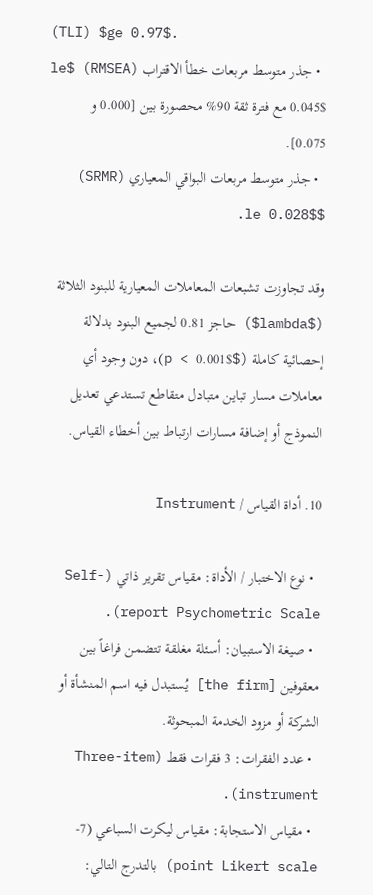(TLI) $ge 0.97$.
  • جذر متوسط مربعات خطأ الاقتراب (RMSEA) $le 0.045$ مع فترة ثقة 90% محصورة بين [0.000 و 0.075].
  • جذر متوسط مربعات البواقي المعياري (SRMR) $le 0.028$.

وقد تجاوزت تشبعات المعاملات المعيارية للبنود الثلاثة ($lambda$) حاجز 0.81 لجميع البنود بدلالة إحصائية كاملة ($p < 0.001$)، دون وجود أي معاملات مسار تباين متبادل متقاطع تستدعي تعديل النموذج أو إضافة مسارات ارتباط بين أخطاء القياس.

10. أداة القياس / Instrument

  • نوع الاختبار / الأداة: مقياس تقرير ذاتي (Self-report Psychometric Scale).
  • صيغة الاستبيان: أسئلة مغلقة تتضمن فراغاً بين معقوفين [the firm] يُستبدل فيه اسم المنشأة أو الشركة أو مزود الخدمة المبحوثة.
  • عدد الفقرات: 3 فقرات فقط (Three-item instrument).
  • مقياس الاستجابة: مقياس ليكرت السباعي (7-point Likert scale) بالتدرج التالي: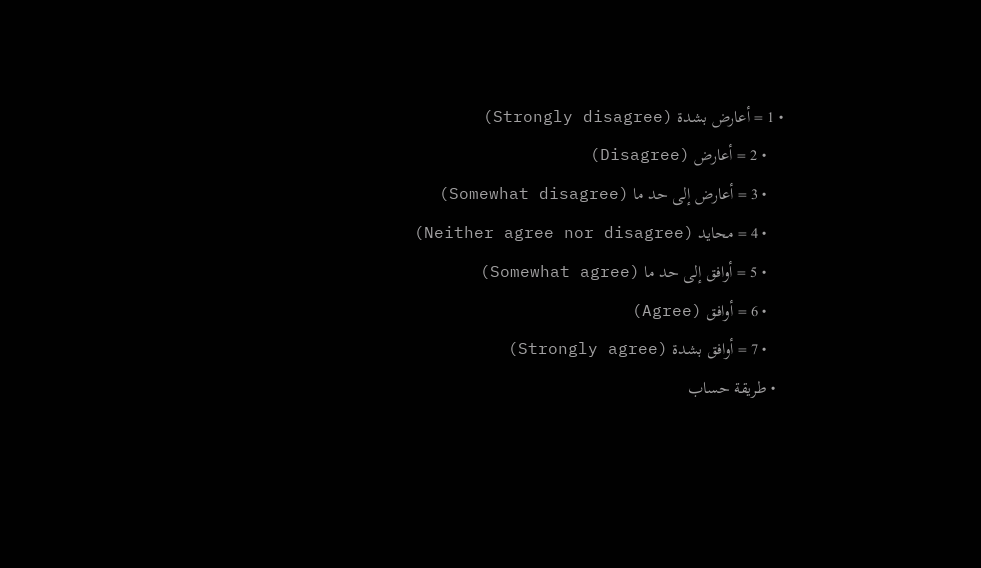• 1 = أعارض بشدة (Strongly disagree)
    • 2 = أعارض (Disagree)
    • 3 = أعارض إلى حد ما (Somewhat disagree)
    • 4 = محايد (Neither agree nor disagree)
    • 5 = أوافق إلى حد ما (Somewhat agree)
    • 6 = أوافق (Agree)
    • 7 = أوافق بشدة (Strongly agree)
  • طريقة حساب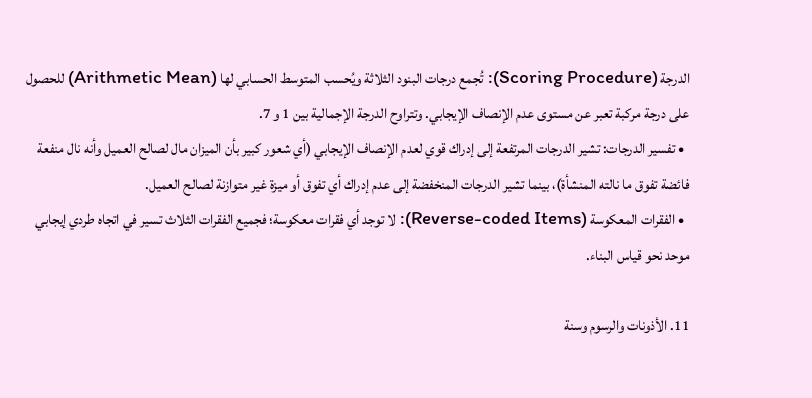الدرجة (Scoring Procedure): تُجمع درجات البنود الثلاثة ويُحسب المتوسط الحسابي لها (Arithmetic Mean) للحصول على درجة مركبة تعبر عن مستوى عدم الإنصاف الإيجابي. وتتراوح الدرجة الإجمالية بين 1 و 7.
  • تفسير الدرجات: تشير الدرجات المرتفعة إلى إدراك قوي لعدم الإنصاف الإيجابي (أي شعور كبير بأن الميزان مال لصالح العميل وأنه نال منفعة فائضة تفوق ما نالته المنشأة)، بينما تشير الدرجات المنخفضة إلى عدم إدراك أي تفوق أو ميزة غير متوازنة لصالح العميل.
  • الفقرات المعكوسة (Reverse-coded Items): لا توجد أي فقرات معكوسة؛ فجميع الفقرات الثلاث تسير في اتجاه طردي إيجابي موحد نحو قياس البناء.

11. الأذونات والرسوم وسنة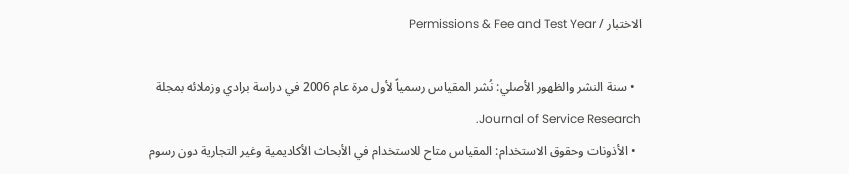الاختبار / Permissions & Fee and Test Year

  • سنة النشر والظهور الأصلي: نُشر المقياس رسمياً لأول مرة عام 2006 في دراسة برادي وزملائه بمجلة Journal of Service Research.
  • الأذونات وحقوق الاستخدام: المقياس متاح للاستخدام في الأبحاث الأكاديمية وغير التجارية دون رسوم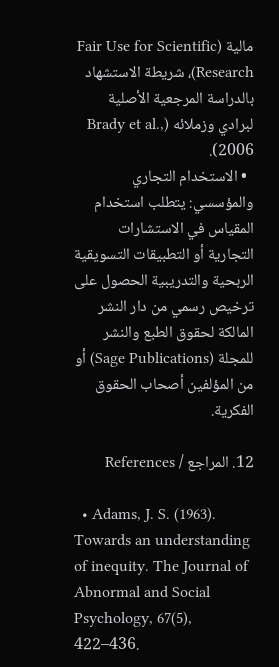مالية (Fair Use for Scientific Research)، شريطة الاستشهاد بالدراسة المرجعية الأصلية لبرادي وزملائه (Brady et al., 2006).
  • الاستخدام التجاري والمؤسسي: يتطلب استخدام المقياس في الاستشارات التجارية أو التطبيقات التسويقية الربحية والتدريبية الحصول على ترخيص رسمي من دار النشر المالكة لحقوق الطبع والنشر للمجلة (Sage Publications) أو من المؤلفين أصحاب الحقوق الفكرية.

12. المراجع / References

  • Adams, J. S. (1963). Towards an understanding of inequity. The Journal of Abnormal and Social Psychology, 67(5), 422–436.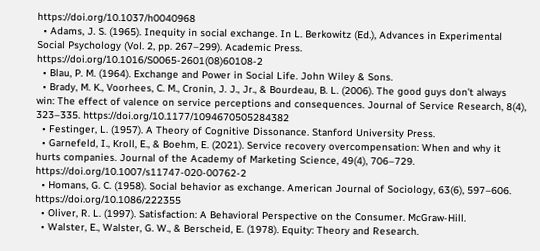https://doi.org/10.1037/h0040968
  • Adams, J. S. (1965). Inequity in social exchange. In L. Berkowitz (Ed.), Advances in Experimental Social Psychology (Vol. 2, pp. 267–299). Academic Press. https://doi.org/10.1016/S0065-2601(08)60108-2
  • Blau, P. M. (1964). Exchange and Power in Social Life. John Wiley & Sons.
  • Brady, M. K., Voorhees, C. M., Cronin, J. J., Jr., & Bourdeau, B. L. (2006). The good guys don’t always win: The effect of valence on service perceptions and consequences. Journal of Service Research, 8(4), 323–335. https://doi.org/10.1177/1094670505284382
  • Festinger, L. (1957). A Theory of Cognitive Dissonance. Stanford University Press.
  • Garnefeld, I., Kroll, E., & Boehm, E. (2021). Service recovery overcompensation: When and why it hurts companies. Journal of the Academy of Marketing Science, 49(4), 706–729. https://doi.org/10.1007/s11747-020-00762-2
  • Homans, G. C. (1958). Social behavior as exchange. American Journal of Sociology, 63(6), 597–606. https://doi.org/10.1086/222355
  • Oliver, R. L. (1997). Satisfaction: A Behavioral Perspective on the Consumer. McGraw-Hill.
  • Walster, E., Walster, G. W., & Berscheid, E. (1978). Equity: Theory and Research.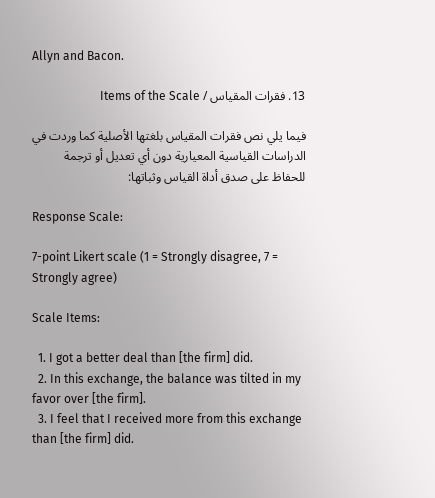Allyn and Bacon.

13. فقرات المقياس / Items of the Scale

فيما يلي نص فقرات المقياس بلغتها الأصلية كما وردت في الدراسات القياسية المعيارية دون أي تعديل أو ترجمة للحفاظ على صدق أداة القياس وثباتها:

Response Scale:

7-point Likert scale (1 = Strongly disagree, 7 = Strongly agree)

Scale Items:

  1. I got a better deal than [the firm] did.
  2. In this exchange, the balance was tilted in my favor over [the firm].
  3. I feel that I received more from this exchange than [the firm] did.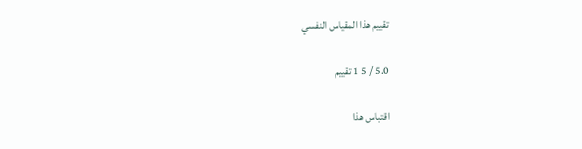تقييم هذا المقياس النفسي

5.0 / 5 1 تقييم

اقتباس هذا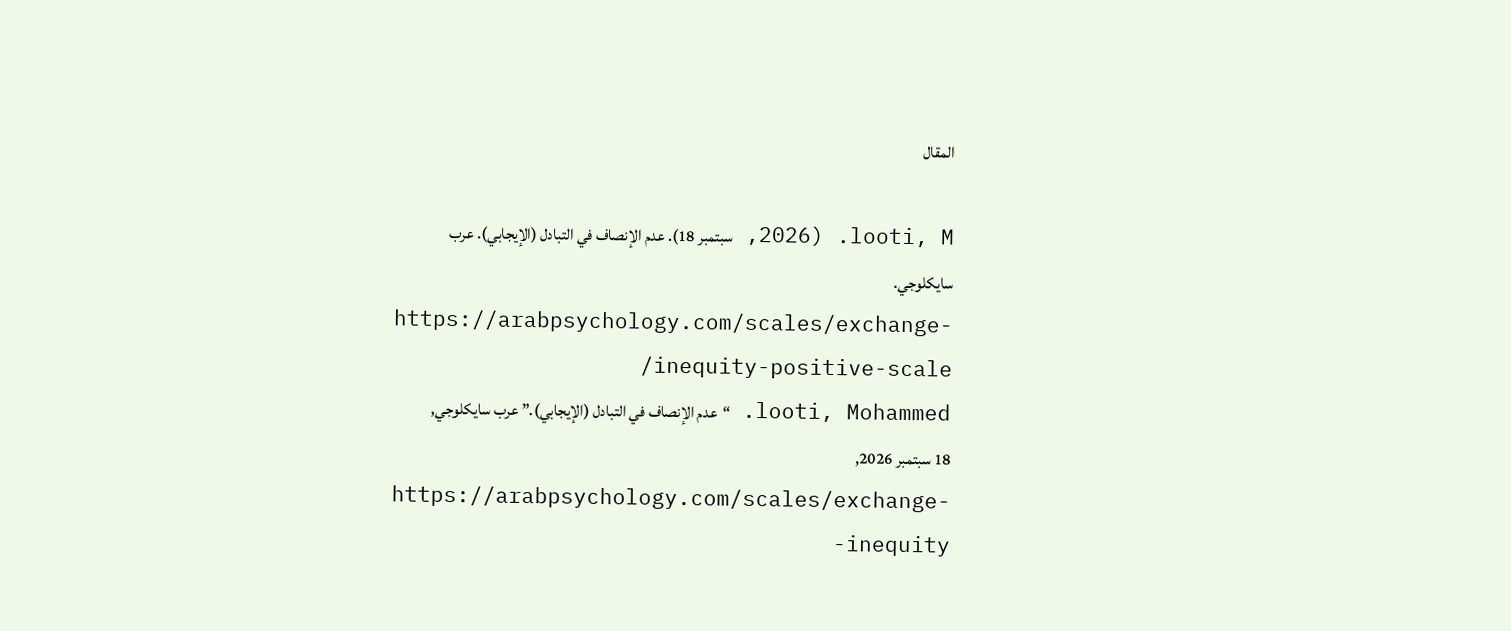المقال

looti, M. (2026, سبتمبر 18). عدم الإنصاف في التبادل (الإيجابي). عرب سايكلوجي. https://arabpsychology.com/scales/exchange-inequity-positive-scale/
looti, Mohammed. “عدم الإنصاف في التبادل (الإيجابي).” عرب سايكلوجي, 18 سبتمبر 2026, https://arabpsychology.com/scales/exchange-inequity-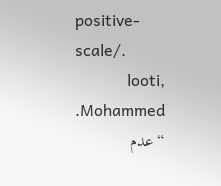positive-scale/.
looti, Mohammed. “عدم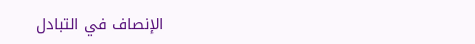الإنصاف في التبادل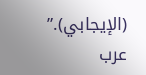(الإيجابي).” عرب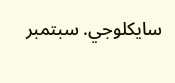سايكلوجي. سبتمبر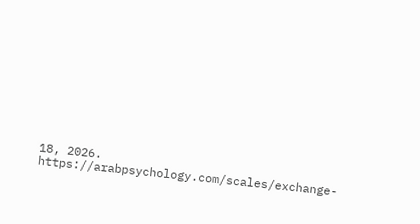18, 2026. https://arabpsychology.com/scales/exchange-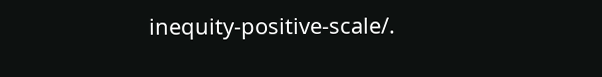inequity-positive-scale/.